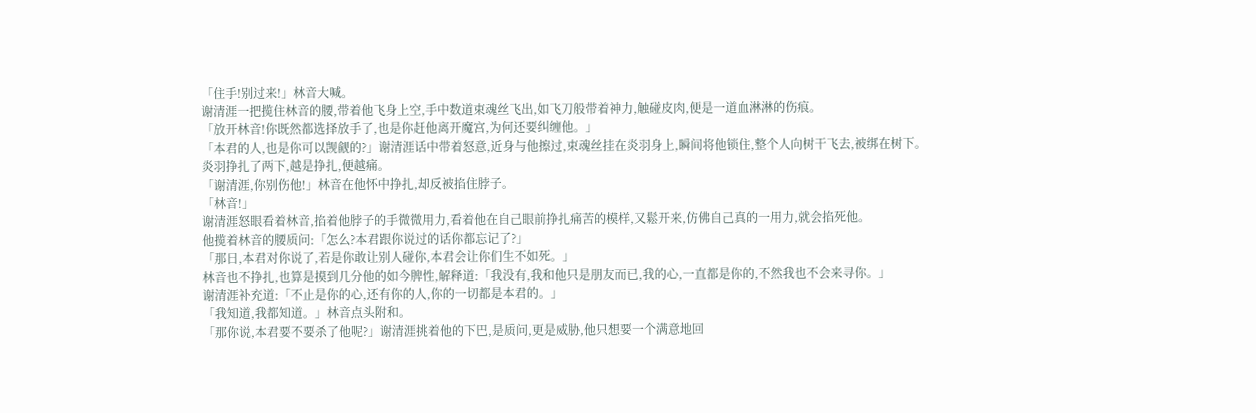「住手!别过来!」林音大喊。
谢清涯一把揽住林音的腰,带着他飞身上空,手中数道束魂丝飞出,如飞刀般带着神力,触碰皮肉,便是一道血淋淋的伤痕。
「放开林音!你既然都选择放手了,也是你赶他离开魔宫,为何还要纠缠他。」
「本君的人,也是你可以觊觎的?」谢清涯话中带着怒意,近身与他擦过,束魂丝挂在炎羽身上,瞬间将他锁住,整个人向树干飞去,被绑在树下。
炎羽挣扎了两下,越是挣扎,便越痛。
「谢清涯,你别伤他!」林音在他怀中挣扎,却反被掐住脖子。
「林音!」
谢清涯怒眼看着林音,掐着他脖子的手微微用力,看着他在自己眼前挣扎痛苦的模样,又鬆开来,仿佛自己真的一用力,就会掐死他。
他揽着林音的腰质问:「怎么?本君跟你说过的话你都忘记了?」
「那日,本君对你说了,若是你敢让别人碰你,本君会让你们生不如死。」
林音也不挣扎,也算是摸到几分他的如今脾性,解释道:「我没有,我和他只是朋友而已,我的心,一直都是你的,不然我也不会来寻你。」
谢清涯补充道:「不止是你的心,还有你的人,你的一切都是本君的。」
「我知道,我都知道。」林音点头附和。
「那你说,本君要不要杀了他呢?」谢清涯挑着他的下巴,是质问,更是威胁,他只想要一个满意地回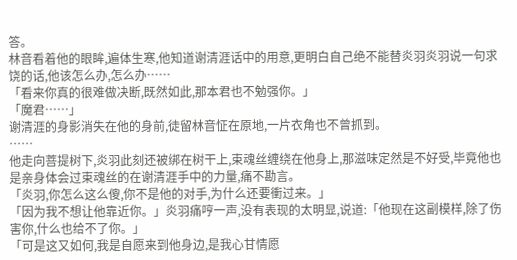答。
林音看着他的眼眸,遍体生寒,他知道谢清涯话中的用意,更明白自己绝不能替炎羽炎羽说一句求饶的话,他该怎么办,怎么办……
「看来你真的很难做决断,既然如此,那本君也不勉强你。」
「魔君……」
谢清涯的身影消失在他的身前,徒留林音怔在原地,一片衣角也不曾抓到。
……
他走向菩提树下,炎羽此刻还被绑在树干上,束魂丝缠绕在他身上,那滋味定然是不好受,毕竟他也是亲身体会过束魂丝的在谢清涯手中的力量,痛不勘言。
「炎羽,你怎么这么傻,你不是他的对手,为什么还要衝过来。」
「因为我不想让他靠近你。」炎羽痛哼一声,没有表现的太明显,说道:「他现在这副模样,除了伤害你,什么也给不了你。」
「可是这又如何,我是自愿来到他身边,是我心甘情愿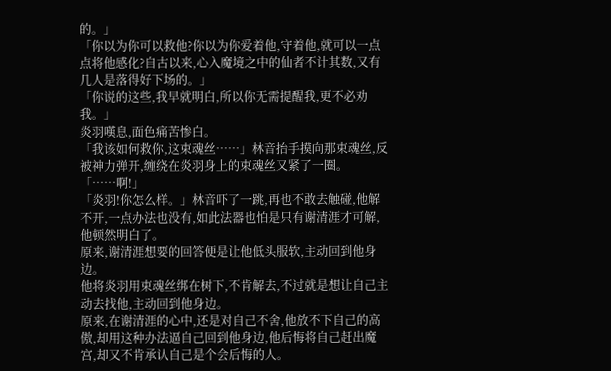的。」
「你以为你可以救他?你以为你爱着他,守着他,就可以一点点将他感化?自古以来,心入魔境之中的仙者不计其数,又有几人是落得好下场的。」
「你说的这些,我早就明白,所以你无需提醒我,更不必劝我。」
炎羽嘆息,面色痛苦惨白。
「我该如何救你,这束魂丝……」林音抬手摸向那束魂丝,反被神力弹开,缠绕在炎羽身上的束魂丝又紧了一圈。
「……啊!」
「炎羽!你怎么样。」林音吓了一跳,再也不敢去触碰,他解不开,一点办法也没有,如此法器也怕是只有谢清涯才可解,他顿然明白了。
原来,谢清涯想要的回答便是让他低头服软,主动回到他身边。
他将炎羽用束魂丝绑在树下,不肯解去,不过就是想让自己主动去找他,主动回到他身边。
原来,在谢清涯的心中,还是对自己不舍,他放不下自己的高傲,却用这种办法逼自己回到他身边,他后悔将自己赶出魔宫,却又不肯承认自己是个会后悔的人。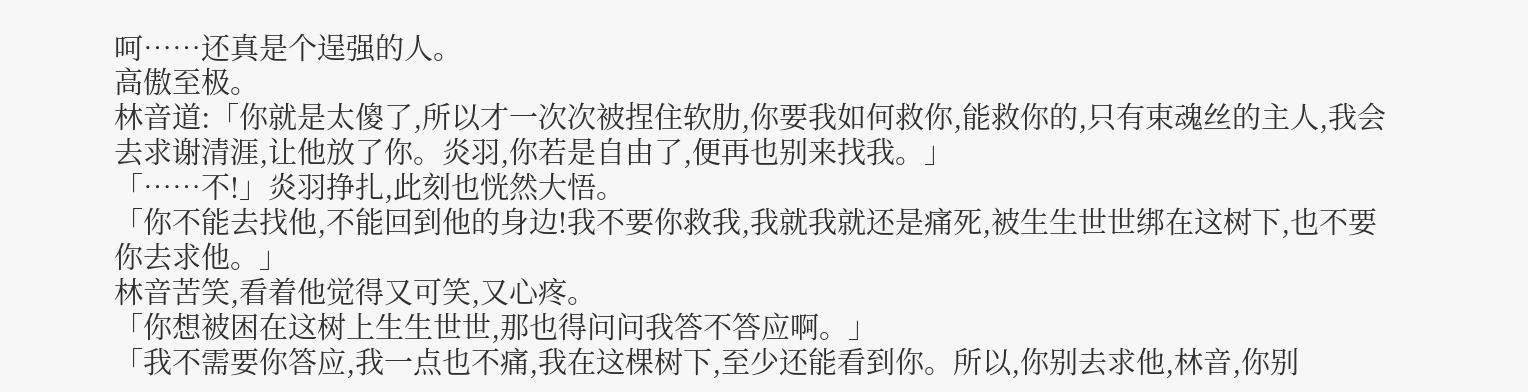呵……还真是个逞强的人。
高傲至极。
林音道:「你就是太傻了,所以才一次次被捏住软肋,你要我如何救你,能救你的,只有束魂丝的主人,我会去求谢清涯,让他放了你。炎羽,你若是自由了,便再也别来找我。」
「……不!」炎羽挣扎,此刻也恍然大悟。
「你不能去找他,不能回到他的身边!我不要你救我,我就我就还是痛死,被生生世世绑在这树下,也不要你去求他。」
林音苦笑,看着他觉得又可笑,又心疼。
「你想被困在这树上生生世世,那也得问问我答不答应啊。」
「我不需要你答应,我一点也不痛,我在这棵树下,至少还能看到你。所以,你别去求他,林音,你别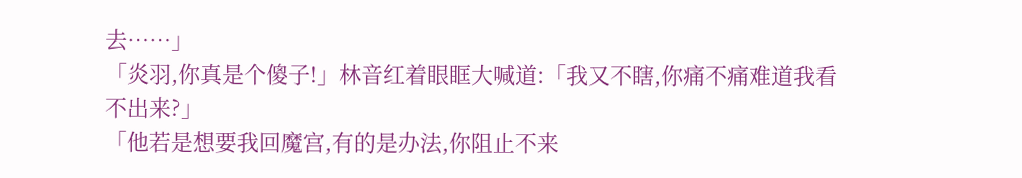去……」
「炎羽,你真是个傻子!」林音红着眼眶大喊道:「我又不瞎,你痛不痛难道我看不出来?」
「他若是想要我回魔宫,有的是办法,你阻止不来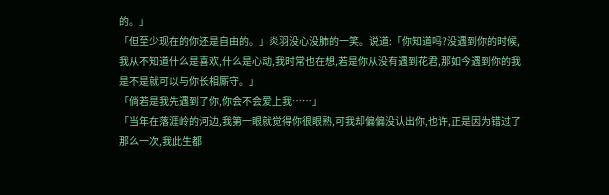的。」
「但至少现在的你还是自由的。」炎羽没心没肺的一笑。说道:「你知道吗?没遇到你的时候,我从不知道什么是喜欢,什么是心动,我时常也在想,若是你从没有遇到花君,那如今遇到你的我是不是就可以与你长相厮守。」
「倘若是我先遇到了你,你会不会爱上我……」
「当年在落涯岭的河边,我第一眼就觉得你很眼熟,可我却偏偏没认出你,也许,正是因为错过了那么一次,我此生都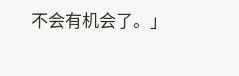不会有机会了。」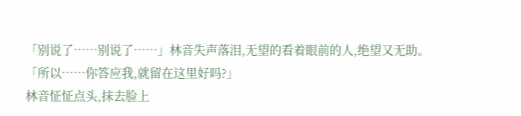「别说了……别说了……」林音失声落泪,无望的看着眼前的人,绝望又无助。
「所以……你答应我,就留在这里好吗?」
林音怔怔点头,抹去脸上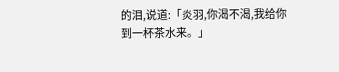的泪,说道:「炎羽,你渴不渴,我给你到一杯茶水来。」